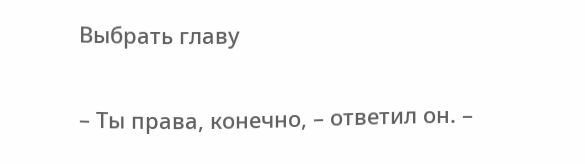Выбрать главу

– Ты права, конечно, – ответил он. –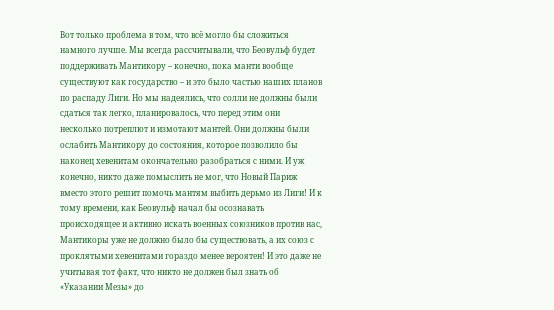Вот только проблема в том, что всё могло бы сложиться намного лучше. Мы всегда рассчитывали, что Беовульф будет поддерживать Мантикору – конечно, пока манти вообще существуют как государство – и это было частью наших планов по распаду Лиги. Но мы надеялись, что солли не должны были сдаться так легко, планировалось, что перед этим они несколько потреплют и измотают мантей. Они должны были ослабить Мантикору до состояния, которое позволило бы наконец хевенитам окончательно разобраться с ними. И уж конечно, никто даже помыслить не мог, что Новый Париж вместо этого решит помочь мантям выбить дерьмо из Лиги! И к тому времени, как Беовульф начал бы осознавать происходящее и активно искать военных союзников против нас, Мантикоры уже не должно было бы существовать, а их союз с проклятыми хевенитами гораздо менее вероятен! И это даже не учитывая тот факт, что никто не должен был знать об «Указании Мезы» до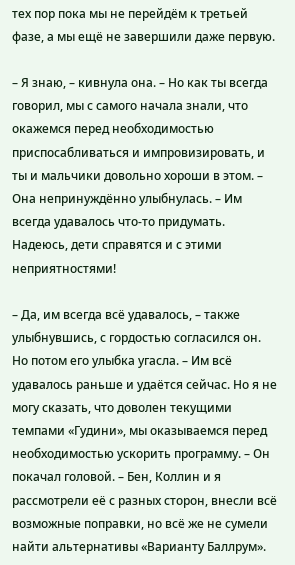тех пор пока мы не перейдём к третьей фазе, а мы ещё не завершили даже первую.

– Я знаю, – кивнула она. – Но как ты всегда говорил, мы с самого начала знали, что окажемся перед необходимостью приспосабливаться и импровизировать, и ты и мальчики довольно хороши в этом. – Она непринуждённо улыбнулась. – Им всегда удавалось что-то придумать. Надеюсь, дети справятся и с этими неприятностями!

– Да, им всегда всё удавалось, – также улыбнувшись, с гордостью согласился он. Но потом его улыбка угасла. – Им всё удавалось раньше и удаётся сейчас. Но я не могу сказать, что доволен текущими темпами «Гудини», мы оказываемся перед необходимостью ускорить программу. – Он покачал головой. – Бен, Коллин и я рассмотрели её с разных сторон, внесли всё возможные поправки, но всё же не сумели найти альтернативы «Варианту Баллрум».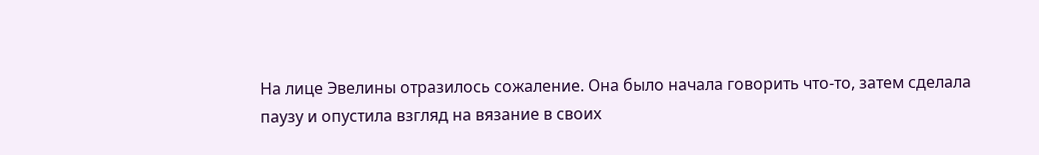На лице Эвелины отразилось сожаление. Она было начала говорить что-то, затем сделала паузу и опустила взгляд на вязание в своих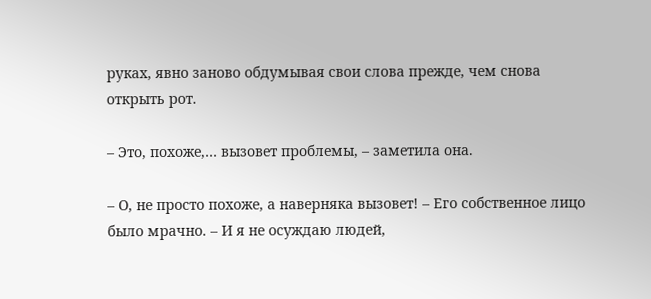руках, явно заново обдумывая свои слова прежде, чем снова открыть рот.

– Это, похоже,… вызовет проблемы, – заметила она.

– О, не просто похоже, а наверняка вызовет! – Его собственное лицо было мрачно. – И я не осуждаю людей,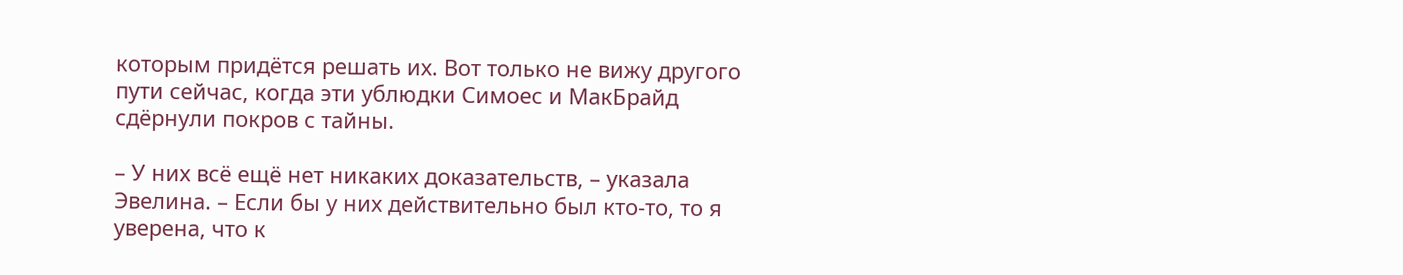которым придётся решать их. Вот только не вижу другого пути сейчас, когда эти ублюдки Симоес и МакБрайд сдёрнули покров с тайны.

– У них всё ещё нет никаких доказательств, – указала Эвелина. – Если бы у них действительно был кто-то, то я уверена, что к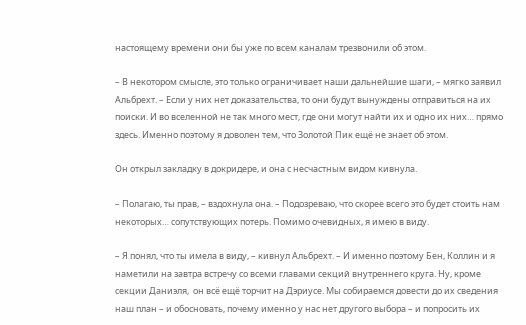настоящему времени они бы уже по всем каналам трезвонили об этом.

– В некотором смысле, это только ограничивает наши дальнейшие шаги, – мягко заявил Альбрехт. – Если у них нет доказательства, то они будут вынуждены отправиться на их поиски. И во вселенной не так много мест, где они могут найти их и одно их них… прямо здесь. Именно поэтому я доволен тем, что Золотой Пик ещё не знает об этом.

Он открыл закладку в докридере, и она с несчастным видом кивнула.

– Полагаю, ты прав, – вздохнула она. – Подозреваю, что скорее всего это будет стоить нам некоторых… сопутствующих потерь. Помимо очевидных, я имею в виду.

– Я понял, что ты имела в виду, – кивнул Альбрехт. – И именно поэтому Бен, Коллин и я наметили на завтра встречу со всеми главами секций внутреннего круга. Ну, кроме секции Даниэля,  он всё ещё торчит на Дэриусе. Мы собираемся довести до их сведения наш план – и обосновать, почему именно у нас нет другого выбора – и попросить их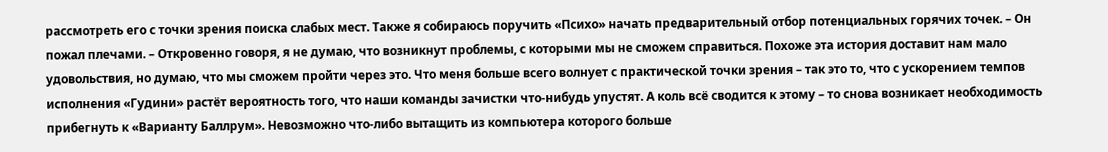рассмотреть его с точки зрения поиска слабых мест. Также я собираюсь поручить «Психо» начать предварительный отбор потенциальных горячих точек. – Он пожал плечами. – Откровенно говоря, я не думаю, что возникнут проблемы, с которыми мы не сможем справиться. Похоже эта история доставит нам мало удовольствия, но думаю, что мы сможем пройти через это. Что меня больше всего волнует с практической точки зрения – так это то, что с ускорением темпов исполнения «Гудини» растёт вероятность того, что наши команды зачистки что-нибудь упустят. А коль всё сводится к этому – то снова возникает необходимость прибегнуть к «Варианту Баллрум». Невозможно что-либо вытащить из компьютера которого больше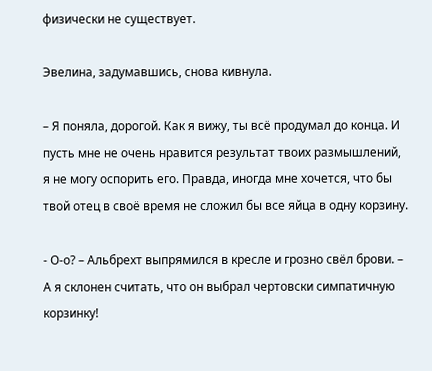физически не существует.

Эвелина, задумавшись, снова кивнула.

– Я поняла, дорогой. Как я вижу, ты всё продумал до конца. И пусть мне не очень нравится результат твоих размышлений, я не могу оспорить его. Правда, иногда мне хочется, что бы твой отец в своё время не сложил бы все яйца в одну корзину.

- О-о? – Альбрехт выпрямился в кресле и грозно свёл брови. – А я склонен считать, что он выбрал чертовски симпатичную корзинку!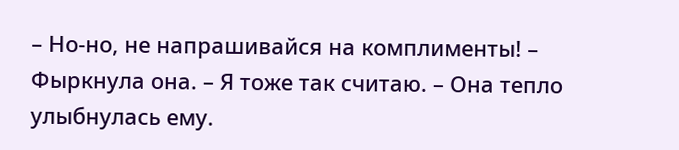– Но-но, не напрашивайся на комплименты! – Фыркнула она. – Я тоже так считаю. – Она тепло улыбнулась ему.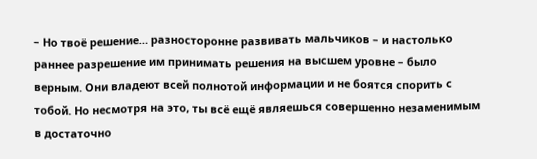– Но твоё решение… разносторонне развивать мальчиков – и настолько раннее разрешение им принимать решения на высшем уровне – было верным. Они владеют всей полнотой информации и не боятся спорить с тобой. Но несмотря на это, ты всё ещё являешься совершенно незаменимым в достаточно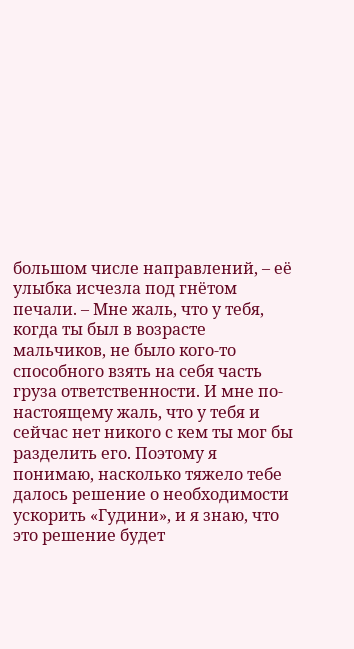большом числе направлений, – её улыбка исчезла под гнётом печали. – Мне жаль, что у тебя, когда ты был в возрасте мальчиков, не было кого-то способного взять на себя часть груза ответственности. И мне по-настоящему жаль, что у тебя и сейчас нет никого с кем ты мог бы разделить его. Поэтому я понимаю, насколько тяжело тебе далось решение о необходимости ускорить «Гудини», и я знаю, что это решение будет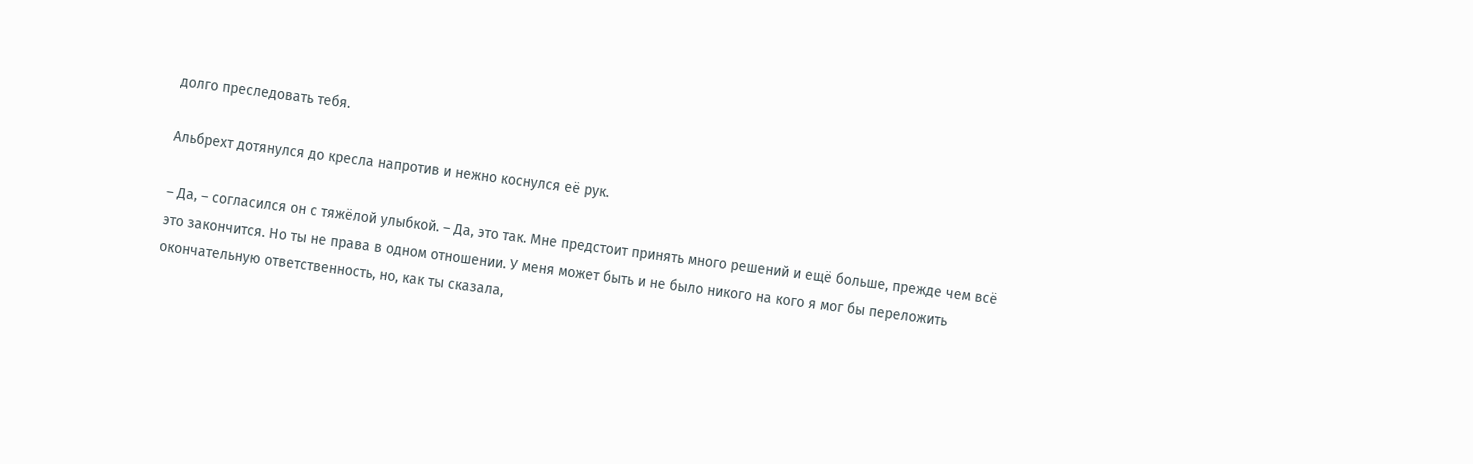долго преследовать тебя.

Альбрехт дотянулся до кресла напротив и нежно коснулся её рук.

– Да, – согласился он с тяжёлой улыбкой. – Да, это так. Мне предстоит принять много решений и ещё больше, прежде чем всё это закончится. Но ты не права в одном отношении. У меня может быть и не было никого на кого я мог бы переложить окончательную ответственность, но, как ты сказала,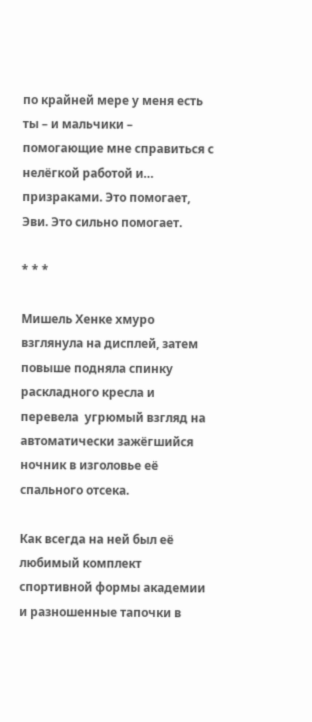по крайней мере у меня есть ты – и мальчики – помогающие мне справиться с нелёгкой работой и… призраками. Это помогает, Эви. Это сильно помогает.

* * *

Мишель Хенке хмуро взглянула на дисплей, затем повыше подняла спинку раскладного кресла и перевела  угрюмый взгляд на автоматически зажёгшийся ночник в изголовье её спального отсека.

Как всегда на ней был её любимый комплект спортивной формы академии и разношенные тапочки в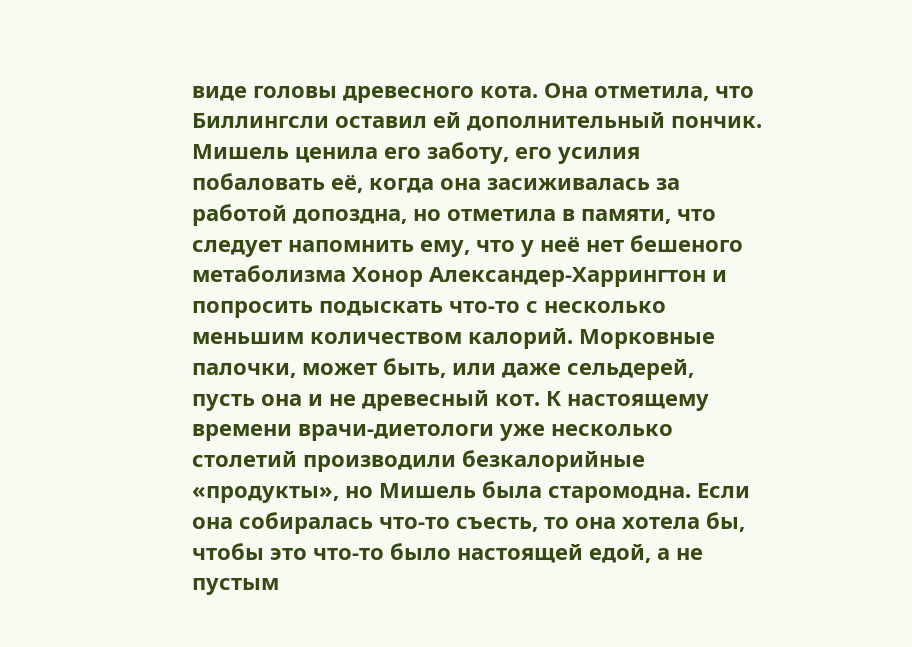виде головы древесного кота. Она отметила, что Биллингсли оставил ей дополнительный пончик. Мишель ценила его заботу, его усилия побаловать её, когда она засиживалась за работой допоздна, но отметила в памяти, что следует напомнить ему, что у неё нет бешеного метаболизма Хонор Александер-Харрингтон и попросить подыскать что-то с несколько меньшим количеством калорий. Морковные палочки, может быть, или даже сельдерей, пусть она и не древесный кот. К настоящему времени врачи-диетологи уже несколько столетий производили безкалорийные «продукты», но Мишель была старомодна. Если она собиралась что-то съесть, то она хотела бы, чтобы это что-то было настоящей едой, а не пустым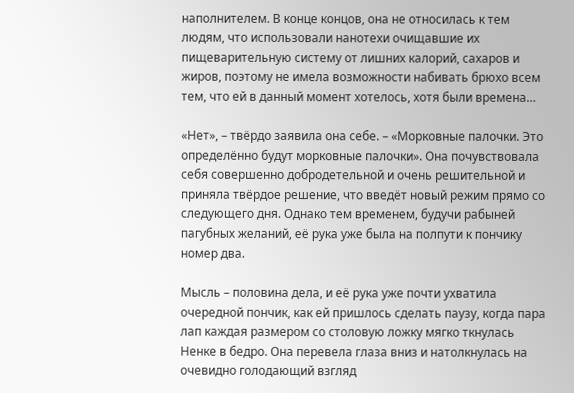наполнителем. В конце концов, она не относилась к тем людям, что использовали нанотехи очищавшие их пищеварительную систему от лишних калорий, сахаров и жиров, поэтому не имела возможности набивать брюхо всем тем, что ей в данный момент хотелось, хотя были времена…

«Нет», – твёрдо заявила она себе. – «Морковные палочки. Это определённо будут морковные палочки». Она почувствовала себя совершенно добродетельной и очень решительной и приняла твёрдое решение, что введёт новый режим прямо со следующего дня. Однако тем временем, будучи рабыней пагубных желаний, её рука уже была на полпути к пончику номер два.

Мысль – половина дела, и её рука уже почти ухватила очередной пончик, как ей пришлось сделать паузу, когда пара лап каждая размером со столовую ложку мягко ткнулась Ненке в бедро. Она перевела глаза вниз и натолкнулась на очевидно голодающий взгляд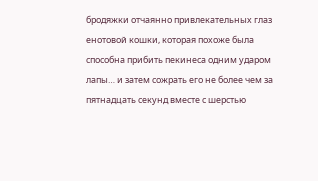бродяжки отчаянно привлекательных глаз енотовой кошки, которая похоже была способна прибить пекинеса одним ударом лапы… и затем сожрать его не более чем за пятнадцать секунд вместе с шерстью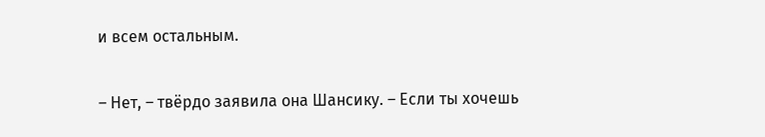и всем остальным.

– Нет, – твёрдо заявила она Шансику. – Если ты хочешь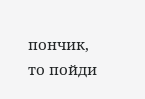пончик, то пойди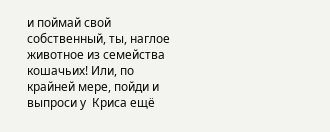и поймай свой собственный, ты, наглое животное из семейства кошачьих! Или, по крайней мере, пойди и выпроси у  Криса ещё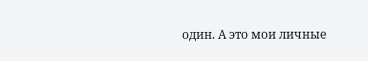один. А это мои личные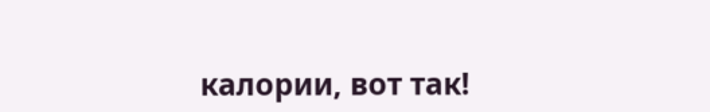калории, вот так!